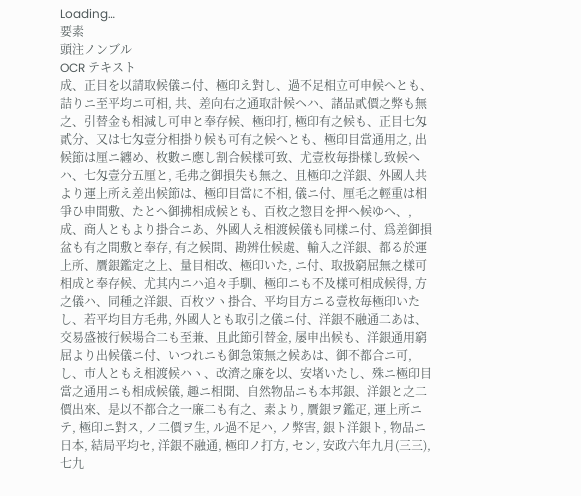Loading…
要素
頭注ノンブル
OCR テキスト
成、正目を以請取候儀ニ付、極印え對し、過不足相立可申候へとも、詰りニ至平均ニ可相, 共、差向右之通取計候ヘハ、諸品貳價之弊も無之、引替金も相減し可申と奉存候、極印打, 極印有之候も、正目七匁貳分、又は七匁壹分相掛り候も可有之候へとも、極印目當通用之, 出候節は厘ニ纏め、枚數ニ應し割合候樣可致、尤壹枚毎掛樣し致候へハ、七匁壹分五厘と, 毛弗之御損失も無之、且極印之洋銀、外國人共より運上所え差出候節は、極印目當に不相, 儀ニ付、厘毛之輕重は相爭ひ申間敷、たとへ御拂相成候とも、百枚之惣目を押へ候ゆへ、, 成、商人ともより掛合ニあ、外國人え相渡候儀も同樣ニ付、爲差御損盆も有之間敷と奉存, 有之候間、勘辨仕候處、輸入之洋銀、都る於運上所、贋銀鑑定之上、量目相改、極印いた, ニ付、取扱窮屈無之樣可相成と奉存候、尤其内ニハ追々手馴、極印ニも不及樣可相成候得, 方之儀ハ、同種之洋銀、百枚ツヽ掛合、平均目方ニる壹枚毎極印いたし、若平均目方毛弗, 外國人とも取引之儀ニ付、洋銀不融通二あは、交易盛被行候場合二も至兼、且此節引替金, 屡申出候も、洋銀通用窮屈より出候儀ニ付、いつれニも御急策無之候あは、御不都合ニ可, し、市人ともえ相渡候ハヽ、改濟之廉を以、安堵いたし、殊ニ極印目當之通用ニも相成候儀, 趣ニ相聞、自然物品ニも本邦銀、洋銀と之二價出來、是以不都合之一廉二も有之、素より, 贋銀ヲ鑑疋, 運上所ニテ, 極印ニ對ス, ノ二價ヲ生, ル過不足ハ, ノ弊害, 銀ト洋銀ト, 物品ニ日本, 結局平均セ, 洋銀不融通, 極印ノ打方, セン, 安政六年九月(三三), 七九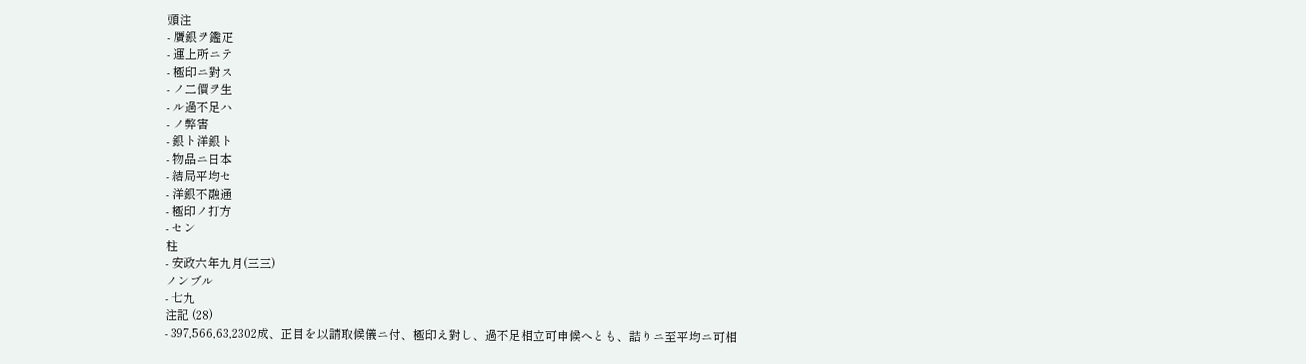頭注
- 贋銀ヲ鑑疋
- 運上所ニテ
- 極印ニ對ス
- ノ二價ヲ生
- ル過不足ハ
- ノ弊害
- 銀ト洋銀ト
- 物品ニ日本
- 結局平均セ
- 洋銀不融通
- 極印ノ打方
- セン
柱
- 安政六年九月(三三)
ノンブル
- 七九
注記 (28)
- 397,566,63,2302成、正目を以請取候儀ニ付、極印え對し、過不足相立可申候へとも、詰りニ至平均ニ可相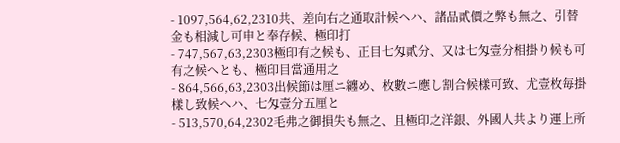- 1097,564,62,2310共、差向右之通取計候ヘハ、諸品貳價之弊も無之、引替金も相減し可申と奉存候、極印打
- 747,567,63,2303極印有之候も、正目七匁貳分、又は七匁壹分相掛り候も可有之候へとも、極印目當通用之
- 864,566,63,2303出候節は厘ニ纏め、枚數ニ應し割合候樣可致、尤壹枚毎掛樣し致候へハ、七匁壹分五厘と
- 513,570,64,2302毛弗之御損失も無之、且極印之洋銀、外國人共より運上所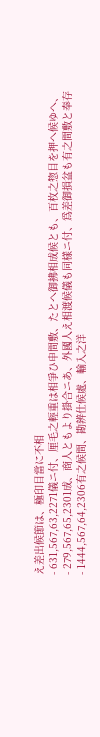え差出候節は、極印目當に不相
- 631,567,63,2271儀ニ付、厘毛之輕重は相爭ひ申間敷、たとへ御拂相成候とも、百枚之惣目を押へ候ゆへ、
- 279,567,65,2301成、商人ともより掛合ニあ、外國人え相渡候儀も同樣ニ付、爲差御損盆も有之間敷と奉存
- 1444,567,64,2306有之候間、勘辨仕候處、輸入之洋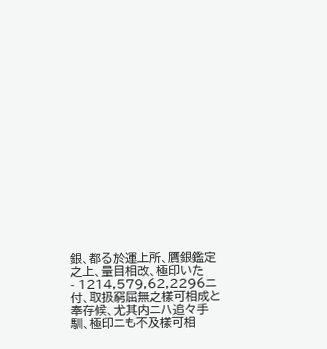銀、都る於運上所、贋銀鑑定之上、量目相改、極印いた
- 1214,579,62,2296ニ付、取扱窮屈無之樣可相成と奉存候、尤其内ニハ追々手馴、極印ニも不及樣可相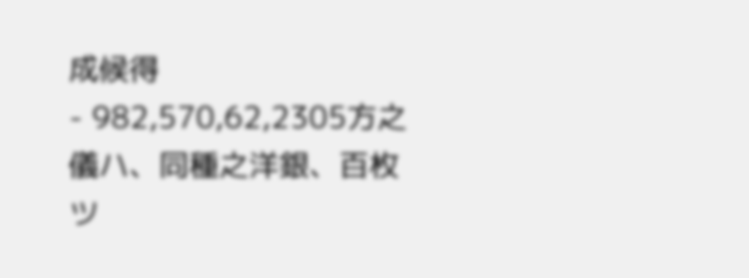成候得
- 982,570,62,2305方之儀ハ、同種之洋銀、百枚ツ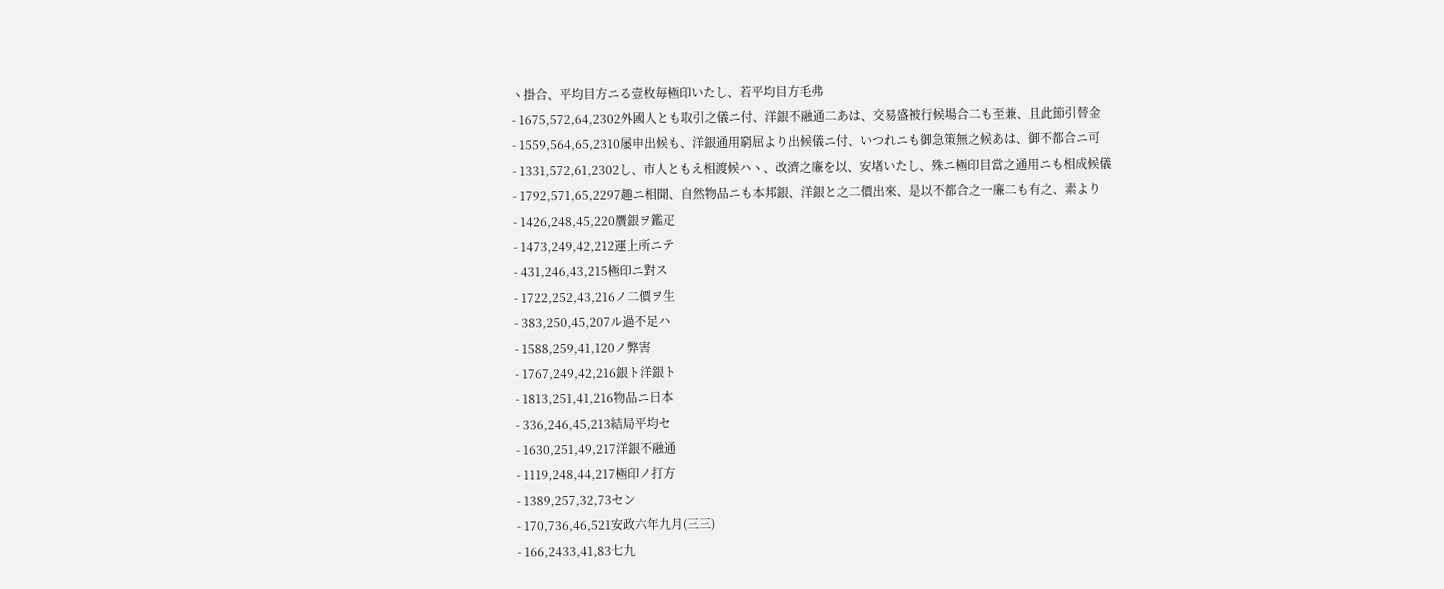ヽ掛合、平均目方ニる壹枚毎極印いたし、若平均目方毛弗
- 1675,572,64,2302外國人とも取引之儀ニ付、洋銀不融通二あは、交易盛被行候場合二も至兼、且此節引替金
- 1559,564,65,2310屡申出候も、洋銀通用窮屈より出候儀ニ付、いつれニも御急策無之候あは、御不都合ニ可
- 1331,572,61,2302し、市人ともえ相渡候ハヽ、改濟之廉を以、安堵いたし、殊ニ極印目當之通用ニも相成候儀
- 1792,571,65,2297趣ニ相聞、自然物品ニも本邦銀、洋銀と之二價出來、是以不都合之一廉二も有之、素より
- 1426,248,45,220贋銀ヲ鑑疋
- 1473,249,42,212運上所ニテ
- 431,246,43,215極印ニ對ス
- 1722,252,43,216ノ二價ヲ生
- 383,250,45,207ル過不足ハ
- 1588,259,41,120ノ弊害
- 1767,249,42,216銀ト洋銀ト
- 1813,251,41,216物品ニ日本
- 336,246,45,213結局平均セ
- 1630,251,49,217洋銀不融通
- 1119,248,44,217極印ノ打方
- 1389,257,32,73セン
- 170,736,46,521安政六年九月(三三)
- 166,2433,41,83七九